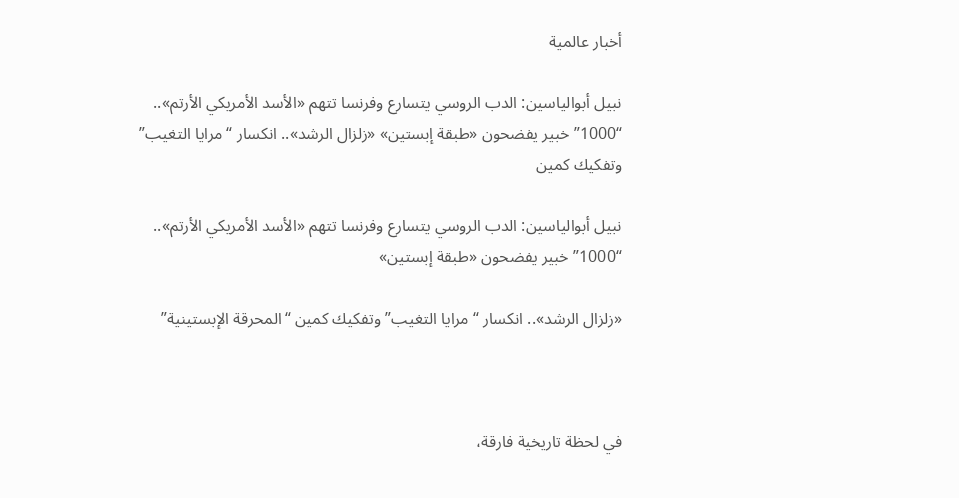أخبار عالمية

نبيل أبوالياسين: الدب الروسي يتسارع وفرنسا تتهم «الأسد الأمريكي الأرتم».. “1000” خبير يفضحون «طبقة إبستين» «زلزال الرشد».. انكسار “مرايا التغيب” وتفكيك كمين

نبيل أبوالياسين: الدب الروسي يتسارع وفرنسا تتهم «الأسد الأمريكي الأرتم».. “1000” خبير يفضحون «طبقة إبستين»

«زلزال الرشد».. انكسار “مرايا التغيب” وتفكيك كمين “المحرقة الإبستينية”



في لحظة تاريخية فارقة،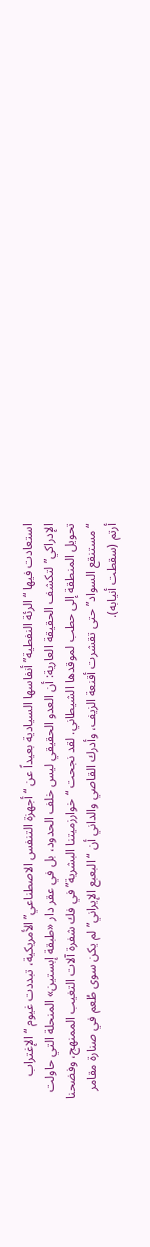استعادت فيها “الرئة النفطية” أنفاسها السيادية بعيداً عن “أجهزة التنفس الاصطناعي” الأمريكية، تبددت غيوم “الإغتراب الإدراكي” لتكشف الحقيقة العارية: أن العدو الحقيقي ليس خلف الحدود، بل في عقر دار «طبقة إبستين» المنحلة التي حاولت تحويل المنطقة إلى حطب لموقدها الشيطاني. لقد نجحت “خوارزميتنا البشرية” في فك شفرة آلات التغيب الممنهج، وفضحنا “مستنقع السواد” حتى تقشرت أقنعة الزيف، وأدرك القاصي والداني أن “البعبع الإيراني” لم يكن سوى طُعم في صنارة مقامر أرتم (سقطت أنيابه).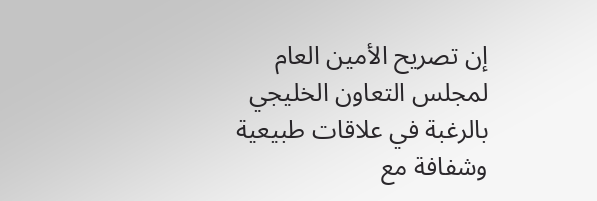إن تصريح الأمين العام لمجلس التعاون الخليجي بالرغبة في علاقات طبيعية وشفافة مع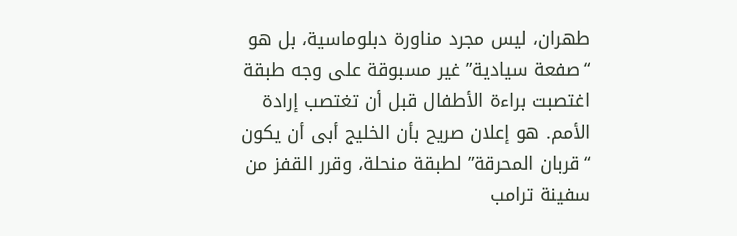طهران، ليس مجرد مناورة دبلوماسية، بل هو “صفعة سيادية” غير مسبوقة على وجه طبقة اغتصبت براءة الأطفال قبل أن تغتصب إرادة الأمم. هو إعلان صريح بأن الخليج أبى أن يكون “قربان المحرقة” لطبقة منحلة، وقرر القفز من سفينة ترامب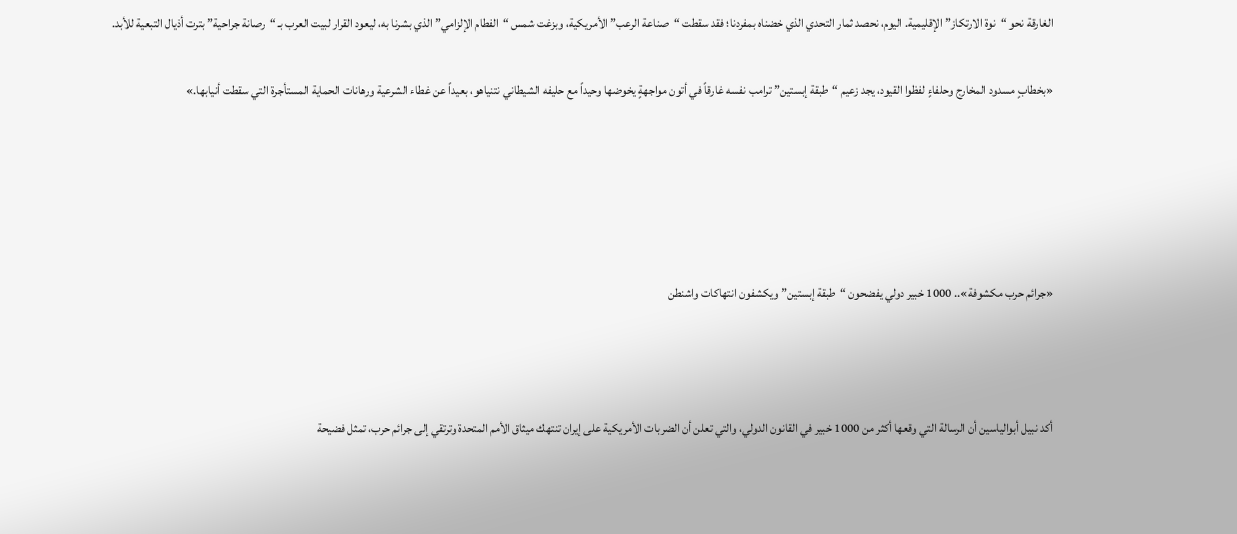الغارقة نحو “نوة الارتكاز” الإقليمية. اليوم، نحصد ثمار التحدي الذي خضناه بمفردنا؛ فقد سقطت “صناعة الرعب” الأمريكية، وبزغت شمس “الفطام الإلزامي” الذي بشرنا به، ليعود القرار لبيت العرب بـ “رصانة جراحية” بترت أذيال التبعية للأبد.

«بخطابٍ مسدود المخارج وحلفاءٍ لفظوا القيود، يجد زعيم “طبقة إبستين” ترامب نفسه غارقاً في أتون مواجهةٍ يخوضها وحيداً مع حليفه الشيطاني نتنياهو، بعيداً عن غطاء الشرعية ورهانات الحماية المستأجرة التي سقطت أنيابها.»





«جرائم حرب مكشوفة».. 1000 خبير دولي يفضحون “طبقة إبستين” ويكشفون انتهاكات واشنطن



أكد نبيل أبوالياسين أن الرسالة التي وقعها أكثر من 1000 خبير في القانون الدولي، والتي تعلن أن الضربات الأمريكية على إيران تنتهك ميثاق الأمم المتحدة وترتقي إلى جرائم حرب، تمثل فضيحة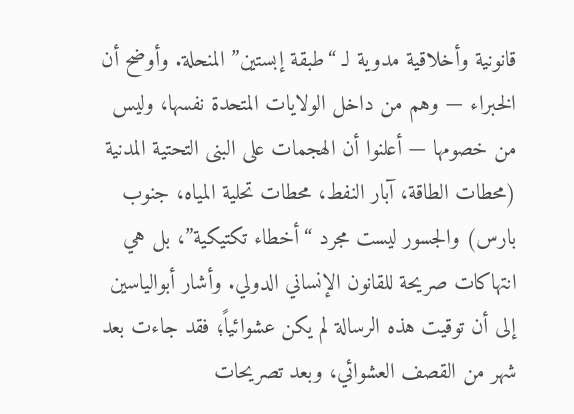قانونية وأخلاقية مدوية لـ “طبقة إبستين” المنحلة. وأوضح أن الخبراء — وهم من داخل الولايات المتحدة نفسها، وليس من خصومها — أعلنوا أن الهجمات على البنى التحتية المدنية (محطات الطاقة، آبار النفط، محطات تحلية المياه، جنوب بارس) والجسور ليست مجرد “أخطاء تكتيكية”، بل هي انتهاكات صريحة للقانون الإنساني الدولي. وأشار أبوالياسين إلى أن توقيت هذه الرسالة لم يكن عشوائياً؛ فقد جاءت بعد شهر من القصف العشوائي، وبعد تصريحات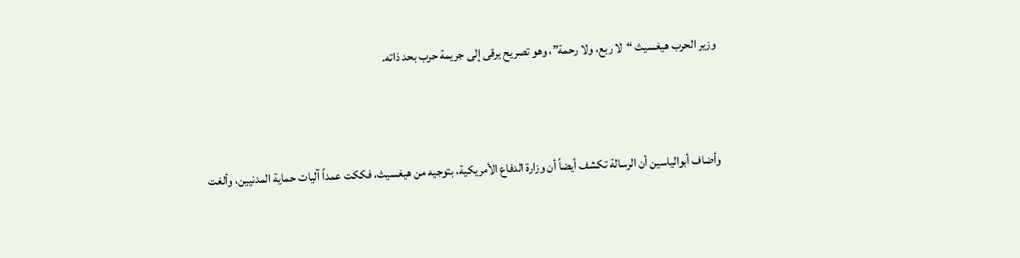وزير الحرب هيغسيث “لا ربع، ولا رحمة”، وهو تصريح يرقى إلى جريمة حرب بحد ذاته.



وأضاف أبوالياسين أن الرسالة تكشف أيضاً أن وزارة الدفاع الأمريكية، بتوجيه من هيغسيث، فككت عمداً آليات حماية المدنيين، وألغت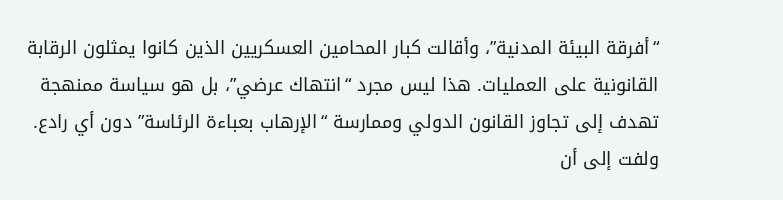“أفرقة البيئة المدنية”، وأقالت كبار المحامين العسكريين الذين كانوا يمثلون الرقابة القانونية على العمليات. هذا ليس مجرد “انتهاك عرضي”، بل هو سياسة ممنهجة تهدف إلى تجاوز القانون الدولي وممارسة “الإرهاب بعباءة الرئاسة” دون أي رادع. ولفت إلى أن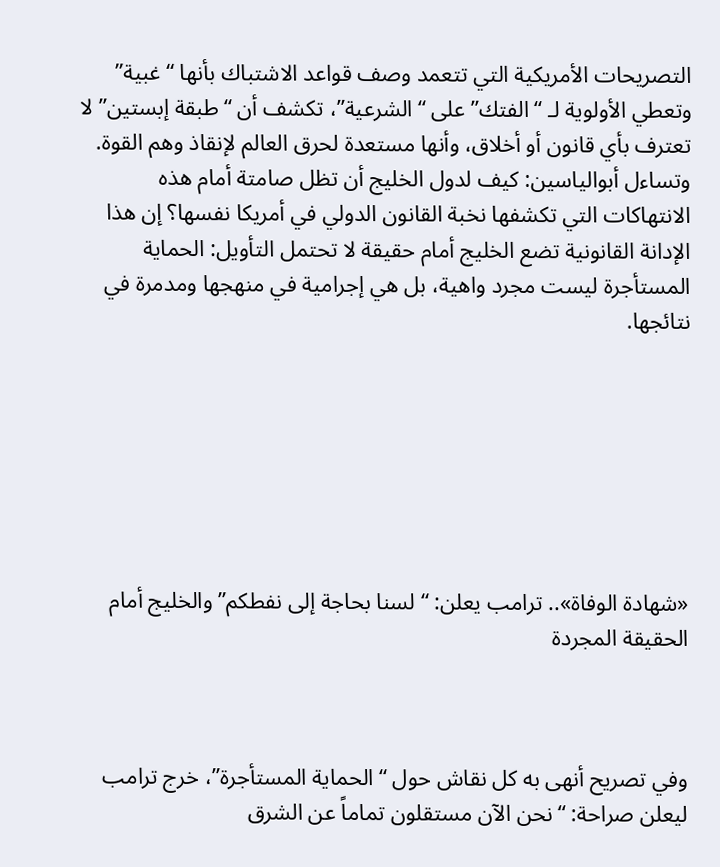التصريحات الأمريكية التي تتعمد وصف قواعد الاشتباك بأنها “غبية” وتعطي الأولوية لـ “الفتك” على “الشرعية”، تكشف أن “طبقة إبستين” لا تعترف بأي قانون أو أخلاق، وأنها مستعدة لحرق العالم لإنقاذ وهم القوة. وتساءل أبوالياسين: كيف لدول الخليج أن تظل صامتة أمام هذه الانتهاكات التي تكشفها نخبة القانون الدولي في أمريكا نفسها؟ إن هذا الإدانة القانونية تضع الخليج أمام حقيقة لا تحتمل التأويل: الحماية المستأجرة ليست مجرد واهية، بل هي إجرامية في منهجها ومدمرة في نتائجها.







«شهادة الوفاة».. ترامب يعلن: “لسنا بحاجة إلى نفطكم” والخليج أمام الحقيقة المجردة



وفي تصريح أنهى به كل نقاش حول “الحماية المستأجرة”، خرج ترامب ليعلن صراحة: “نحن الآن مستقلون تماماً عن الشرق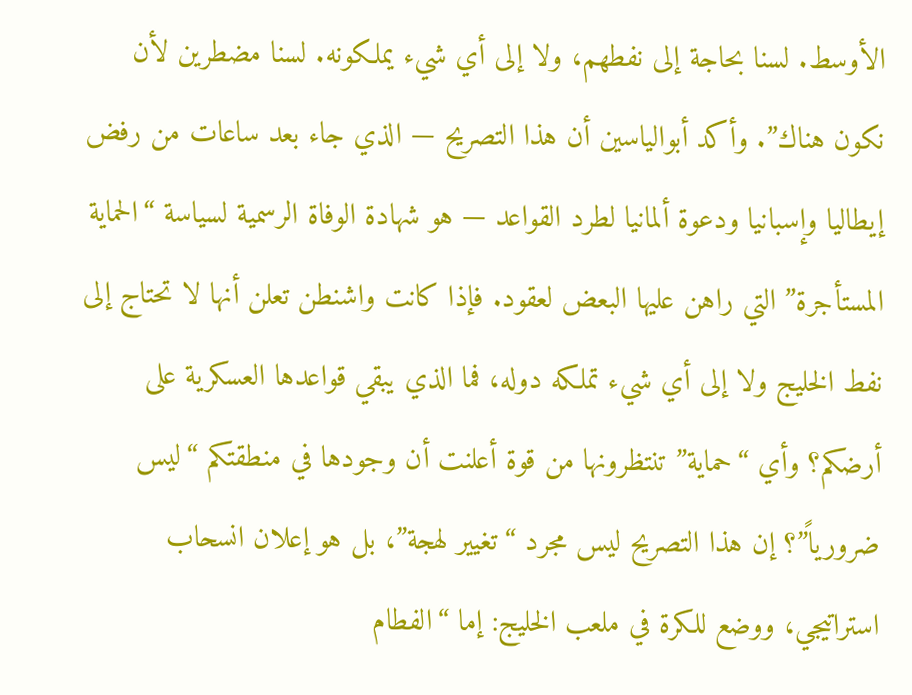الأوسط. لسنا بحاجة إلى نفطهم، ولا إلى أي شيء يملكونه. لسنا مضطرين لأن نكون هناك”. وأكد أبوالياسين أن هذا التصريح — الذي جاء بعد ساعات من رفض إيطاليا وإسبانيا ودعوة ألمانيا لطرد القواعد — هو شهادة الوفاة الرسمية لسياسة “الحماية المستأجرة” التي راهن عليها البعض لعقود. فإذا كانت واشنطن تعلن أنها لا تحتاج إلى نفط الخليج ولا إلى أي شيء تملكه دوله، فما الذي يبقي قواعدها العسكرية على أرضكم؟ وأي “حماية” تنتظرونها من قوة أعلنت أن وجودها في منطقتكم “ليس ضرورياً”؟ إن هذا التصريح ليس مجرد “تغيير لهجة”، بل هو إعلان انسحاب استراتيجي، ووضع للكرة في ملعب الخليج: إما “الفطام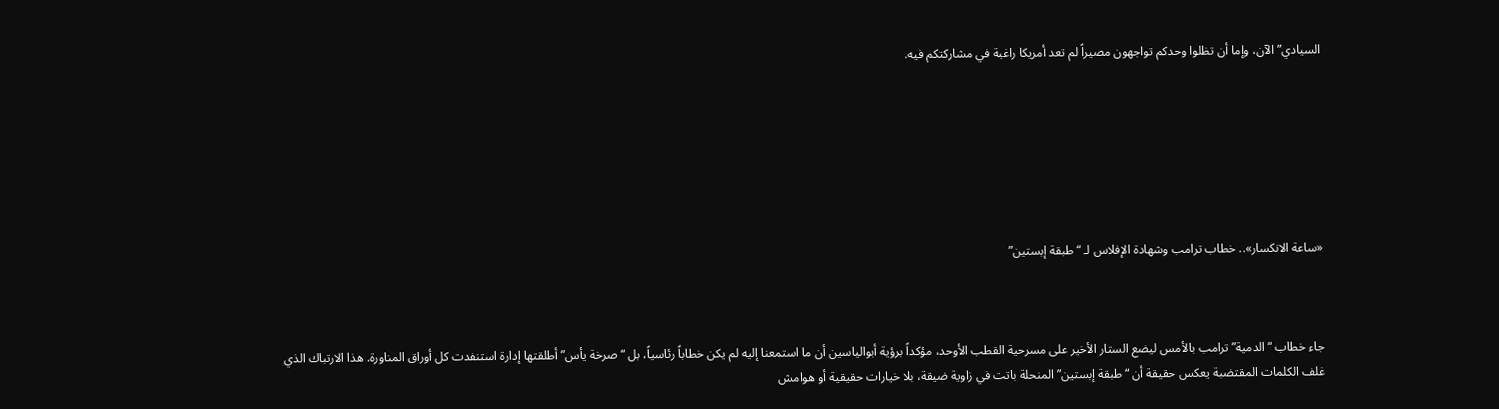السيادي” الآن، وإما أن تظلوا وحدكم تواجهون مصيراً لم تعد أمريكا راغبة في مشاركتكم فيه.







«ساعة الانكسار».. خطاب ترامب وشهادة الإفلاس لـ “طبقة إبستين”



جاء خطاب “الدمية” ترامب بالأمس ليضع الستار الأخير على مسرحية القطب الأوحد، مؤكداً برؤية أبوالياسين أن ما استمعنا إليه لم يكن خطاباً رئاسياً، بل “صرخة يأس” أطلقتها إدارة استنفدت كل أوراق المناورة. هذا الارتباك الذي غلف الكلمات المقتضبة يعكس حقيقة أن “طبقة إبستين” المنحلة باتت في زاوية ضيقة، بلا خيارات حقيقية أو هوامش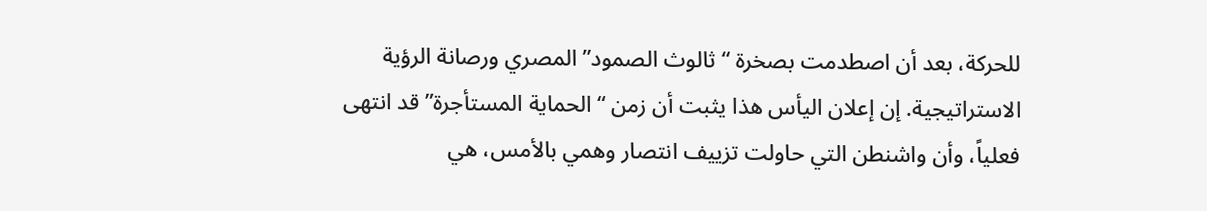للحركة، بعد أن اصطدمت بصخرة “ثالوث الصمود” المصري ورصانة الرؤية الاستراتيجية. إن إعلان اليأس هذا يثبت أن زمن “الحماية المستأجرة” قد انتهى فعلياً، وأن واشنطن التي حاولت تزييف انتصار وهمي بالأمس، هي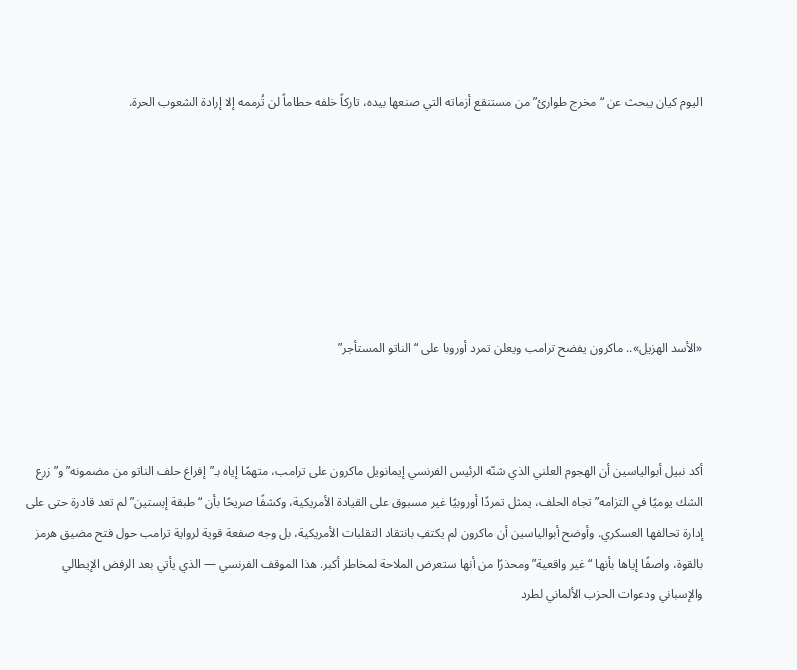اليوم كيان يبحث عن “مخرج طوارئ” من مستنقع أزماته التي صنعها بيده، تاركاً خلفه حطاماً لن تُرممه إلا إرادة الشعوب الحرة.







«الأسد الهزيل».. ماكرون يفضح ترامب ويعلن تمرد أوروبا على “الناتو المستأجر”



أكد نبيل أبوالياسين أن الهجوم العلني الذي شنّه الرئيس الفرنسي إيمانويل ماكرون على ترامب، متهمًا إياه بـ”إفراغ حلف الناتو من مضمونه” و”زرع الشك يوميًا في التزامه” تجاه الحلف، يمثل تمردًا أوروبيًا غير مسبوق على القيادة الأمريكية، وكشفًا صريحًا بأن “طبقة إبستين” لم تعد قادرة حتى على إدارة تحالفها العسكري. وأوضح أبوالياسين أن ماكرون لم يكتفِ بانتقاد التقلبات الأمريكية، بل وجه صفعة قوية لرواية ترامب حول فتح مضيق هرمز بالقوة، واصفًا إياها بأنها “غير واقعية” ومحذرًا من أنها ستعرض الملاحة لمخاطر أكبر. هذا الموقف الفرنسي — الذي يأتي بعد الرفض الإيطالي والإسباني ودعوات الحزب الألماني لطرد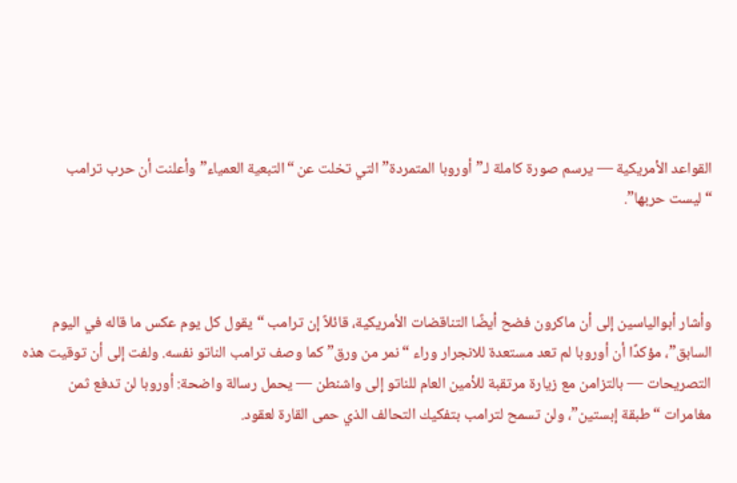القواعد الأمريكية — يرسم صورة كاملة لـ”أوروبا المتمردة” التي تخلت عن “التبعية العمياء” وأعلنت أن حرب ترامب “ليست حربها”.



وأشار أبوالياسين إلى أن ماكرون فضح أيضًا التناقضات الأمريكية، قائلاً إن ترامب “يقول كل يوم عكس ما قاله في اليوم السابق”، مؤكدًا أن أوروبا لم تعد مستعدة للانجرار وراء “نمر من ورق” كما وصف ترامب الناتو نفسه. ولفت إلى أن توقيت هذه التصريحات — بالتزامن مع زيارة مرتقبة للأمين العام للناتو إلى واشنطن — يحمل رسالة واضحة: أوروبا لن تدفع ثمن مغامرات “طبقة إبستين”، ولن تسمح لترامب بتفكيك التحالف الذي حمى القارة لعقود.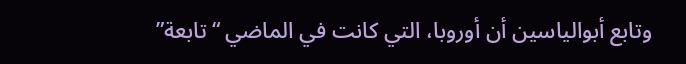وتابع أبوالياسين أن أوروبا، التي كانت في الماضي “تابعة”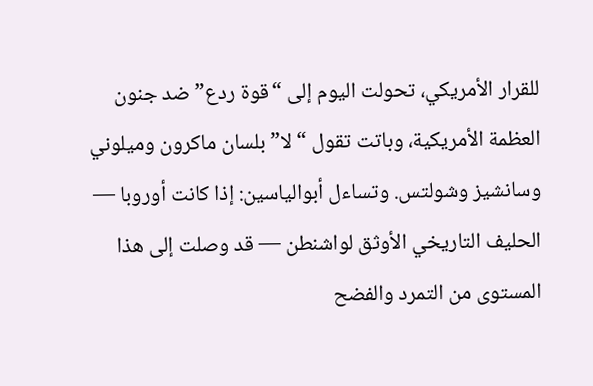للقرار الأمريكي، تحولت اليوم إلى “قوة ردع” ضد جنون العظمة الأمريكية، وباتت تقول “لا” بلسان ماكرون وميلوني وسانشيز وشولتس. وتساءل أبوالياسين: إذا كانت أوروبا — الحليف التاريخي الأوثق لواشنطن — قد وصلت إلى هذا المستوى من التمرد والفضح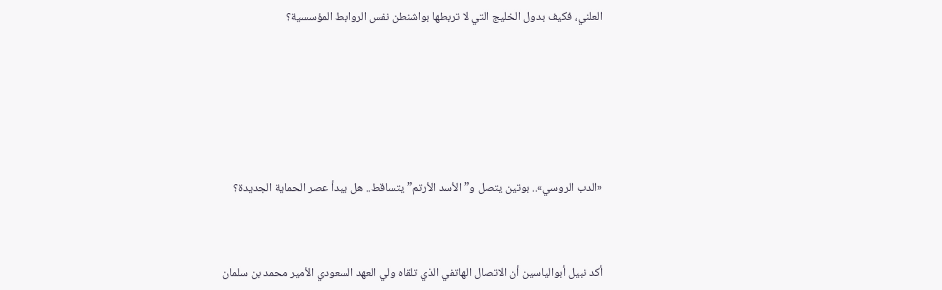العلني، فكيف بدول الخليج التي لا تربطها بواشنطن نفس الروابط المؤسسية؟







«الدب الروسي».. بوتين يتصل و”الأسد الأرتم” يتساقط.. هل يبدأ عصر الحماية الجديدة؟



أكد نبيل أبوالياسين أن الاتصال الهاتفي الذي تلقاه ولي العهد السعودي الأمير محمد بن سلمان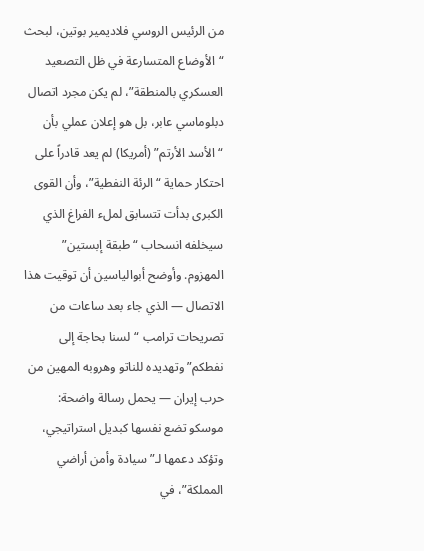من الرئيس الروسي فلاديمير بوتين، لبحث “الأوضاع المتسارعة في ظل التصعيد العسكري بالمنطقة”، لم يكن مجرد اتصال دبلوماسي عابر، بل هو إعلان عملي بأن “الأسد الأرتم” (أمريكا) لم يعد قادراً على احتكار حماية “الرئة النفطية”، وأن القوى الكبرى بدأت تتسابق لملء الفراغ الذي سيخلفه انسحاب “طبقة إبستين” المهزوم. وأوضح أبوالياسين أن توقيت هذا الاتصال — الذي جاء بعد ساعات من تصريحات ترامب “لسنا بحاجة إلى نفطكم” وتهديده للناتو وهروبه المهين من حرب إيران — يحمل رسالة واضحة: موسكو تضع نفسها كبديل استراتيجي، وتؤكد دعمها لـ”سيادة وأمن أراضي المملكة”، في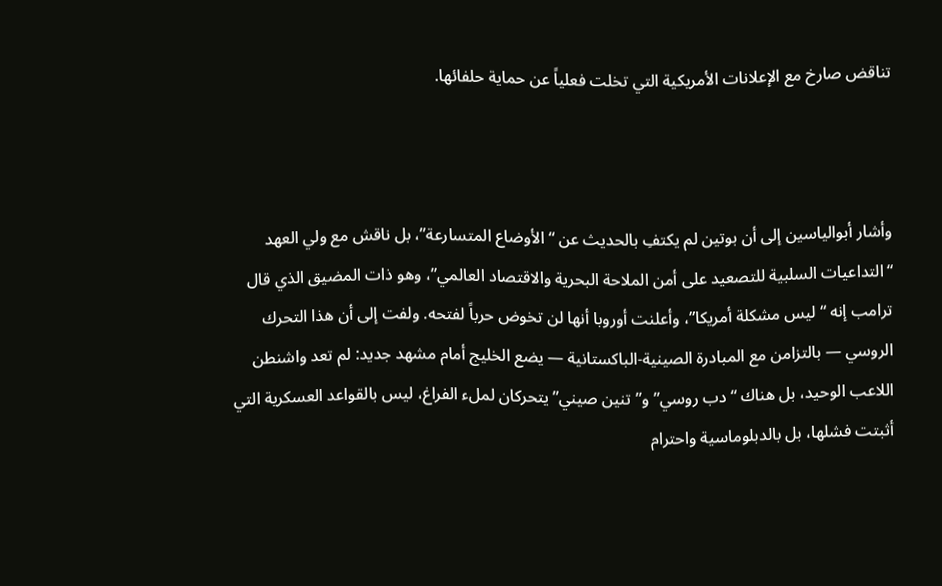تناقض صارخ مع الإعلانات الأمريكية التي تخلت فعلياً عن حماية حلفائها.



وأشار أبوالياسين إلى أن بوتين لم يكتفِ بالحديث عن “الأوضاع المتسارعة”، بل ناقش مع ولي العهد “التداعيات السلبية للتصعيد على أمن الملاحة البحرية والاقتصاد العالمي”، وهو ذات المضيق الذي قال ترامب إنه “ليس مشكلة أمريكا”، وأعلنت أوروبا أنها لن تخوض حرباً لفتحه. ولفت إلى أن هذا التحرك الروسي — بالتزامن مع المبادرة الصينية-الباكستانية — يضع الخليج أمام مشهد جديد: لم تعد واشنطن اللاعب الوحيد، بل هناك “دب روسي” و”تنين صيني” يتحركان لملء الفراغ، ليس بالقواعد العسكرية التي أثبتت فشلها، بل بالدبلوماسية واحترام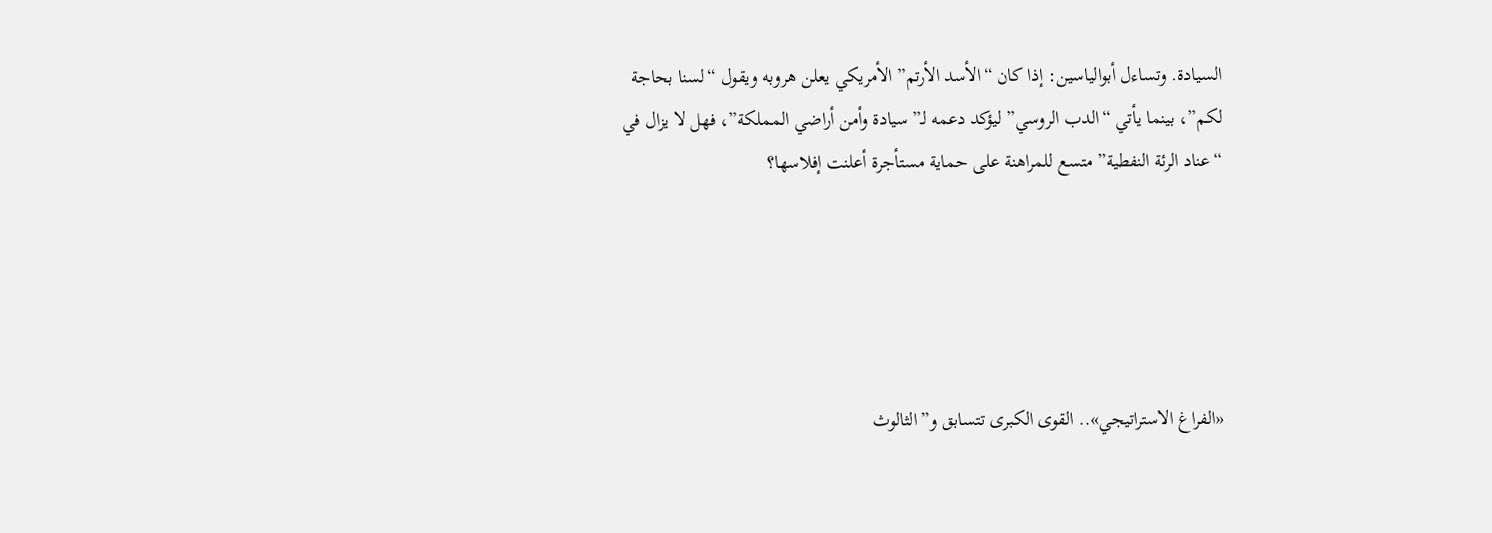السيادة. وتساءل أبوالياسين: إذا كان “الأسد الأرتم” الأمريكي يعلن هروبه ويقول “لسنا بحاجة لكم”، بينما يأتي “الدب الروسي” ليؤكد دعمه لـ”سيادة وأمن أراضي المملكة”، فهل لا يزال في “عناد الرئة النفطية” متسع للمراهنة على حماية مستأجرة أعلنت إفلاسها؟





«الفراغ الاستراتيجي».. القوى الكبرى تتسابق و”الثالوث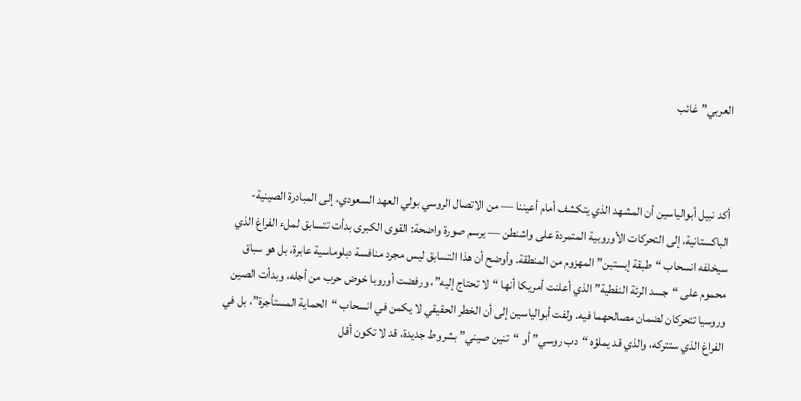العربي” غائب



أكد نبيل أبوالياسين أن المشهد الذي يتكشف أمام أعيننا — من الاتصال الروسي بولي العهد السعودي، إلى المبادرة الصينية-الباكستانية، إلى التحركات الأوروبية المتمردة على واشنطن — يرسم صورة واضحة: القوى الكبرى بدأت تتسابق لملء الفراغ الذي سيخلفه انسحاب “طبقة إبستين” المهزوم من المنطقة. وأوضح أن هذا التسابق ليس مجرد منافسة دبلوماسية عابرة، بل هو سباق محموم على “جسد الرئة النفطية” الذي أعلنت أمريكا أنها “لا تحتاج إليه”، ورفضت أوروبا خوض حرب من أجله، وبدأت الصين وروسيا تتحركان لضمان مصالحهما فيه. ولفت أبوالياسين إلى أن الخطر الحقيقي لا يكمن في انسحاب “الحماية المستأجرة”، بل في الفراغ الذي ستتركه، والذي قد يملؤه “دب روسي” أو “تنين صيني” بشروط جديدة، قد لا تكون أقل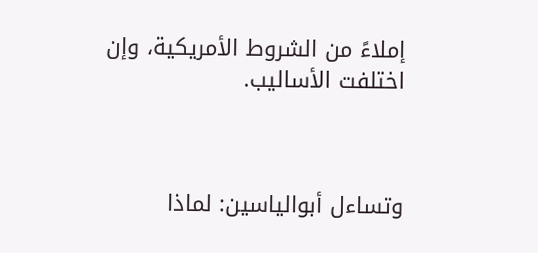إملاءً من الشروط الأمريكية، وإن اختلفت الأساليب.



وتساءل أبوالياسين: لماذا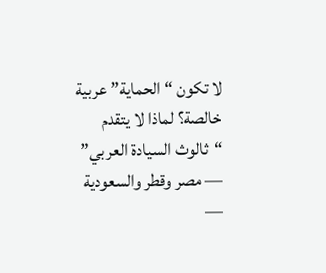لا تكون “الحماية” عربية خالصة؟ لماذا لا يتقدم “ثالوث السيادة العربي” — مصر وقطر والسعودية —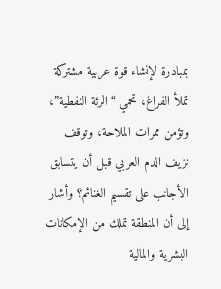بمبادرة لإنشاء قوة عربية مشتركة تملأ الفراغ، تحمي “الرئة النفطية”، وتؤمن ممرات الملاحة، وتوقف نزيف الدم العربي قبل أن يتسابق الأجانب على تقسيم الغنائم؟ وأشار إلى أن المنطقة تملك من الإمكانات البشرية والمالية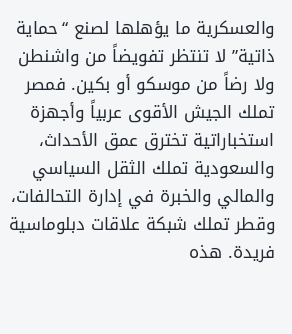والعسكرية ما يؤهلها لصنع “حماية ذاتية” لا تنتظر تفويضاً من واشنطن ولا رضاً من موسكو أو بكين. فمصر تملك الجيش الأقوى عربياً وأجهزة استخباراتية تخترق عمق الأحداث، والسعودية تملك الثقل السياسي والمالي والخبرة في إدارة التحالفات، وقطر تملك شبكة علاقات دبلوماسية فريدة. هذه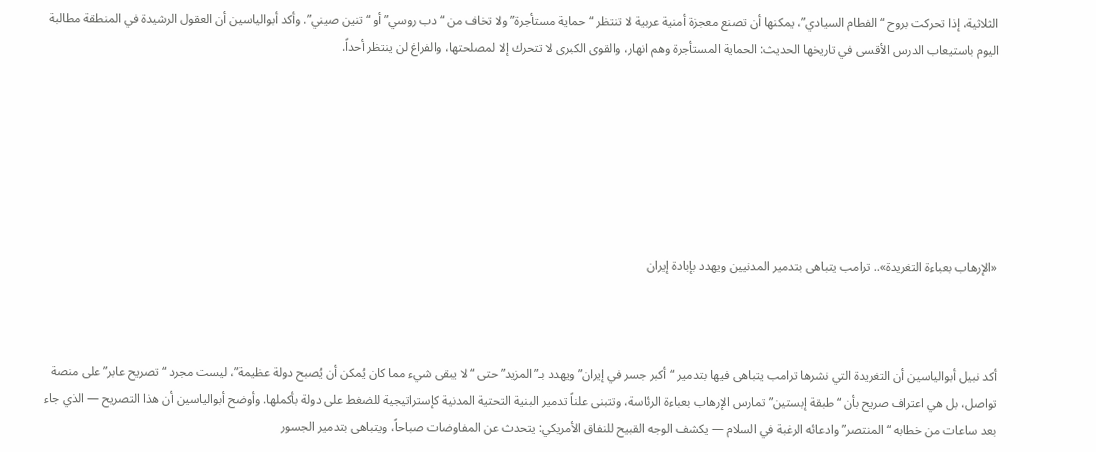الثلاثية، إذا تحركت بروح “الفطام السيادي”، يمكنها أن تصنع معجزة أمنية عربية لا تنتظر “حماية مستأجرة” ولا تخاف من “دب روسي” أو “تنين صيني”. وأكد أبوالياسين أن العقول الرشيدة في المنطقة مطالبة اليوم باستيعاب الدرس الأقسى في تاريخها الحديث: الحماية المستأجرة وهم انهار، والقوى الكبرى لا تتحرك إلا لمصلحتها، والفراغ لن ينتظر أحداً.







«الإرهاب بعباءة التغريدة».. ترامب يتباهى بتدمير المدنيين ويهدد بإبادة إيران



أكد نبيل أبوالياسين أن التغريدة التي نشرها ترامب يتباهى فيها بتدمير “أكبر جسر في إيران” ويهدد بـ”المزيد” حتى “لا يبقى شيء مما كان يُمكن أن يُصبح دولة عظيمة”، ليست مجرد “تصريح عابر” على منصة تواصل، بل هي اعتراف صريح بأن “طبقة إبستين” تمارس الإرهاب بعباءة الرئاسة، وتتبنى علناً تدمير البنية التحتية المدنية كإستراتيجية للضغط على دولة بأكملها. وأوضح أبوالياسين أن هذا التصريح — الذي جاء بعد ساعات من خطابه “المنتصر” وادعائه الرغبة في السلام — يكشف الوجه القبيح للنفاق الأمريكي: يتحدث عن المفاوضات صباحاً، ويتباهى بتدمير الجسور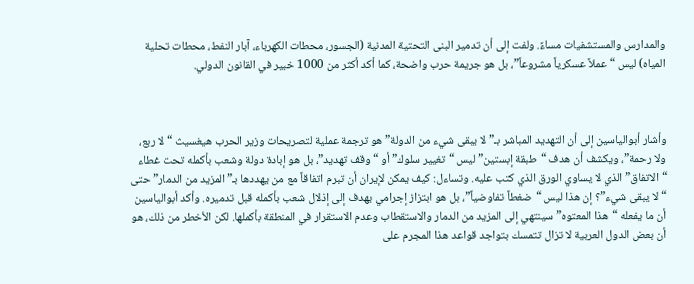والمدارس والمستشفيات مساءً. ولفت إلى أن تدمير البنى التحتية المدنية (الجسور، محطات الكهرباء، آبار النفط، محطات تحلية المياه) ليس “عملاً عسكرياً مشروعاً”، بل هو جريمة حرب واضحة، كما أكد أكثر من 1000 خبير في القانون الدولي.



وأشار أبوالياسين إلى أن التهديد المباشر بـ”لا يبقى شيء من الدولة” هو ترجمة عملية لتصريحات وزير الحرب هيغسيث “لا ربع، ولا رحمة”، ويكشف أن هدف “طبقة إبستين” ليس “تغيير سلوك” أو “وقف تهديد”، بل هو إبادة دولة وشعب بأكمله تحت غطاء “الاتفاق” الذي لا يساوي الورق الذي كتب عليه. وتساءل: كيف يمكن لإيران أن تبرم اتفاقاً مع من يهددها بـ”المزيد من الدمار” حتى “لا يبقى شيء”؟ إن هذا ليس “ضغطاً تفاوضياً”، بل هو ابتزاز إجرامي يهدف إلى إذلال شعب بأكمله قبل تدميره. وأكد أبوالياسين أن ما يفعله “هذا المعتوه” سينتهي إلى المزيد من الدمار والاستقطاب وعدم الاستقرار في المنطقة بأكملها. لكن الأخطر من ذلك، هو أن بعض الدول العربية لا تزال تتمسك بتواجد قواعد هذا المجرم على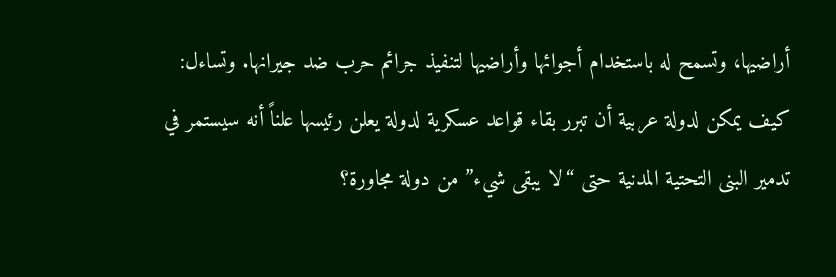أراضيها، وتسمح له باستخدام أجوائها وأراضيها لتنفيذ جرائم حرب ضد جيرانها. وتساءل: كيف يمكن لدولة عربية أن تبرر بقاء قواعد عسكرية لدولة يعلن رئيسها علناً أنه سيستمر في تدمير البنى التحتية المدنية حتى “لا يبقى شيء” من دولة مجاورة؟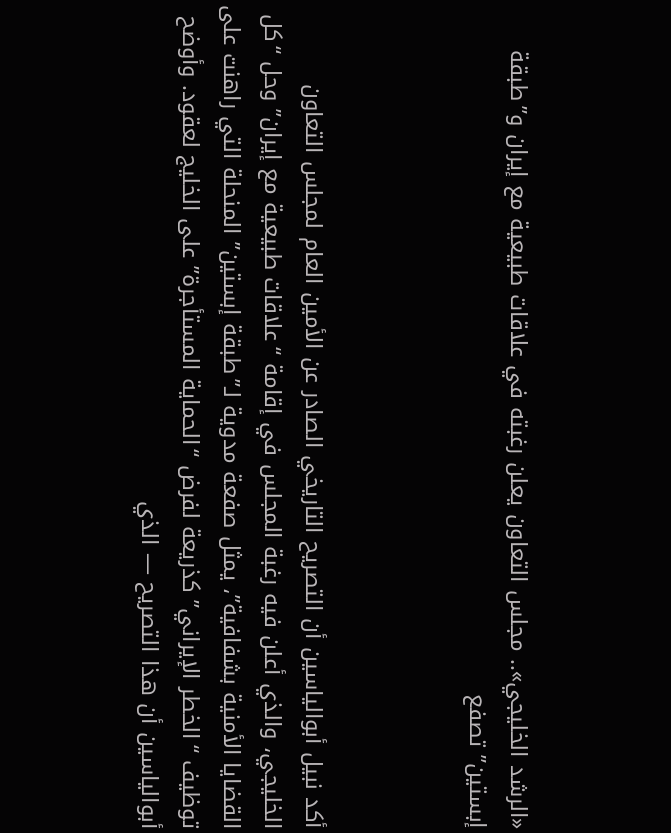«الرشد الخليجي».. مجلس التعاون يعلن رغبته في علاقات طبيعية مع إيران و”طبقة إبستين” تصفع



أكد نبيل أبوالياسين أن التصريح التاريخي الصادر عن الأمين العام لمجلس التعاون الخليجي، والذي أعلن فيه رغبة المجلس في إقامة “علاقات طبيعية مع إيران” وحل “كل القضايا الأمنية بشفافية”، يمثل صفعة مدوية لـ”طبقة إبستين” المنحلة التي راهنت على توظيف “الخطر الإيراني” كذريعة لفرض “الحماية المستأجرة” على الخليج لعقود. وأوضح أبوالياسين أن هذا التصريح — الذي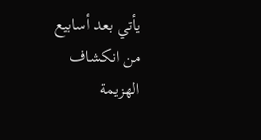يأتي بعد أسابيع من انكشاف الهزيمة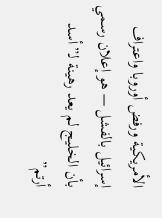الأمريكية ورفض أوروبا واعتراف إسرائيل بالفشل — هو إعلان رسمي بأن الخليج لم يعد رهينة لـ”أسد أرتم”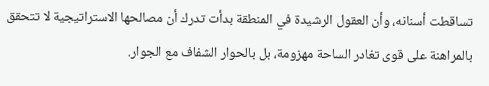تساقطت أسنانه، وأن العقول الرشيدة في المنطقة بدأت تدرك أن مصالحها الاستراتيجية لا تتحقق بالمراهنة على قوى تغادر الساحة مهزومة، بل بالحوار الشفاف مع الجوار.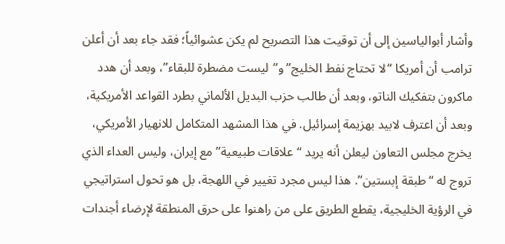وأشار أبوالياسين إلى أن توقيت هذا التصريح لم يكن عشوائياً؛ فقد جاء بعد أن أعلن ترامب أن أمريكا “لا تحتاج نفط الخليج” و”ليست مضطرة للبقاء”، وبعد أن هدد ماكرون بتفكيك الناتو، وبعد أن طالب حزب البديل الألماني بطرد القواعد الأمريكية، وبعد أن اعترف لابيد بهزيمة إسرائيل. في هذا المشهد المتكامل للانهيار الأمريكي، يخرج مجلس التعاون ليعلن أنه يريد “علاقات طبيعية” مع إيران، وليس العداء الذي تروج له “طبقة إبستين”. هذا ليس مجرد تغيير في اللهجة، بل هو تحول استراتيجي في الرؤية الخليجية، يقطع الطريق على من راهنوا على حرق المنطقة لإرضاء أجندات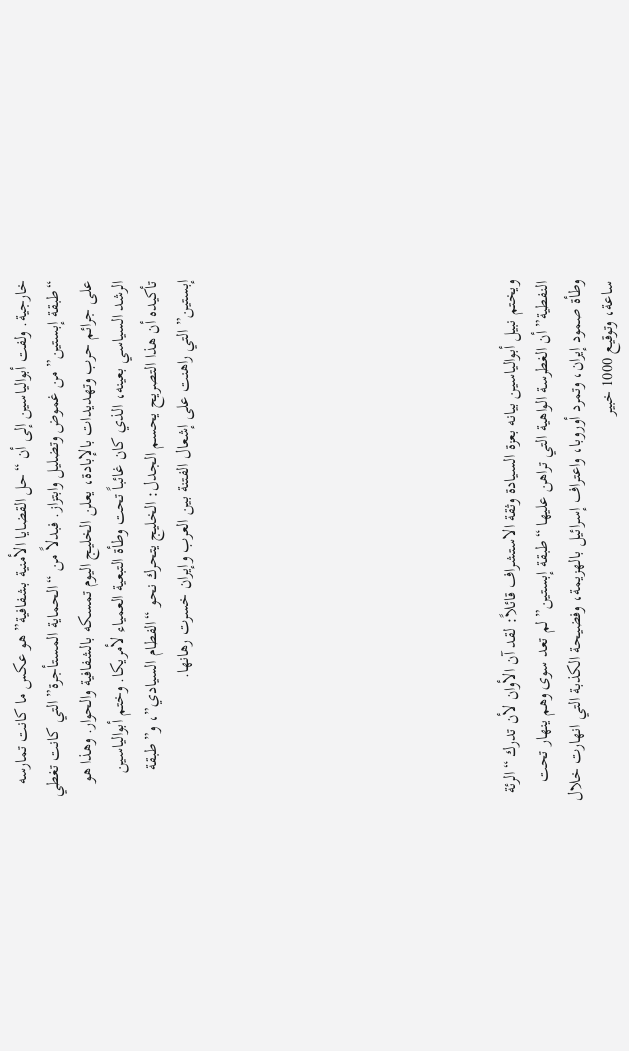خارجية. ولفت أبوالياسين إلى أن “حل القضايا الأمنية بشفافية” هو عكس ما كانت تمارسه “طبقة إبستين” من غموض وتضليل وابتزاز. فبدلاً من “الحماية المستأجرة” التي كانت تغطي على جرائم حرب وتهديدات بالإبادة، يعلن الخليج اليوم تمسكه بالشفافية والحوار. وهذا هو الرشد السياسي بعينه، الذي كان غائباً تحت وطأة التبعية العمياء لأمريكا. وختم أبوالياسين تأكيده أن هذا التصريح يحسم الجدل: الخليج يتحرك نحو “الفطام السيادي”، و”طبقة إبستين” التي راهنت على إشعال الفتنة بين العرب وإيران خسرت رهانها.









ويختم نبيل أبوالياسين بيانه بعزة السيادة وثقة الاستشراف قائلاً: لقد آن الأوان لأن تدرك “الرئة النفطية” أن الغطرسة الواهية التي تراهن عليها “طبقة إبستين” لم تعد سوى وهم ينهار تحت وطأة صمود إيران، وتمرد أوروبا، واعتراف إسرائيل بالهزيمة، وفضيحة الكذبة التي انهارت خلال ساعة، وتوقيع 1000 خبير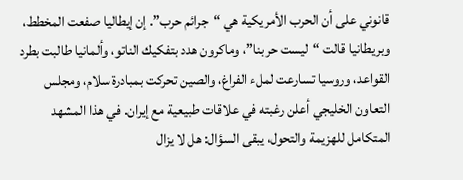قانوني على أن الحرب الأمريكية هي “جرائم حرب”. إن إيطاليا صفعت المخطط، وبريطانيا قالت “ليست حربنا”، وماكرون هدد بتفكيك الناتو، وألمانيا طالبت بطرد القواعد، وروسيا تسارعت لملء الفراغ، والصين تحركت بمبادرة سلام، ومجلس التعاون الخليجي أعلن رغبته في علاقات طبيعية مع إيران. في هذا المشهد المتكامل للهزيمة والتحول، يبقى السؤال: هل لا يزال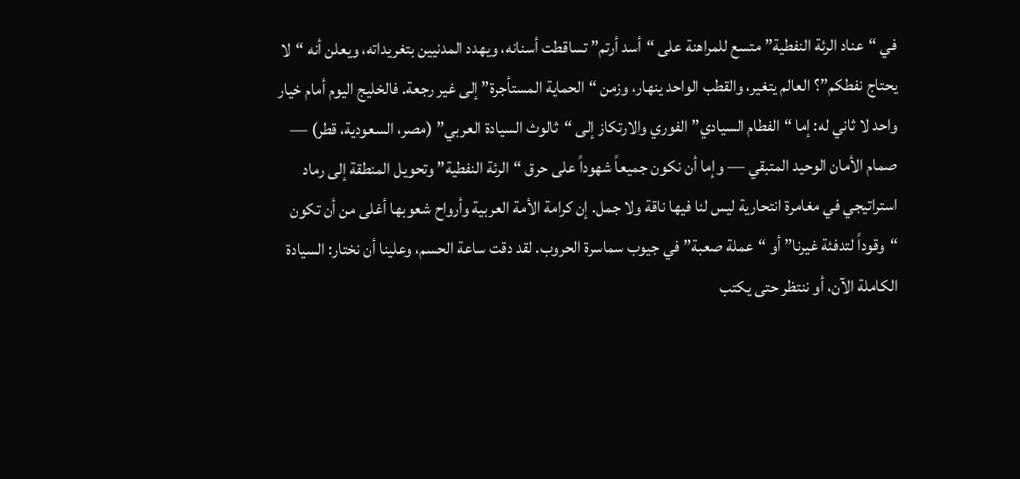في “عناد الرئة النفطية” متسع للمراهنة على “أسد أرتم” تساقطت أسنانه، ويهدد المدنيين بتغريداته، ويعلن أنه “لا يحتاج نفطكم”؟ العالم يتغير، والقطب الواحد ينهار، وزمن “الحماية المستأجرة” إلى غير رجعة. فالخليج اليوم أمام خيار واحد لا ثاني له: إما “الفطام السيادي” الفوري والارتكاز إلى “ثالوث السيادة العربي” (مصر، السعودية، قطر) — صمام الأمان الوحيد المتبقي — وإما أن نكون جميعاً شهوداً على حرق “الرئة النفطية” وتحويل المنطقة إلى رماد استراتيجي في مغامرة انتحارية ليس لنا فيها ناقة ولا جمل. إن كرامة الأمة العربية وأرواح شعوبها أغلى من أن تكون “وقوداً لتدفئة غيرنا” أو “عملة صعبة” في جيوب سماسرة الحروب. لقد دقت ساعة الحسم، وعلينا أن نختار: السيادة الكاملة الآن، أو ننتظر حتى يكتب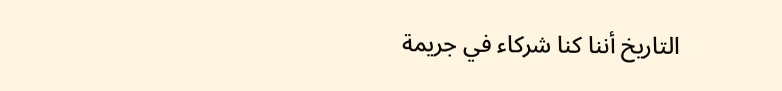التاريخ أننا كنا شركاء في جريمة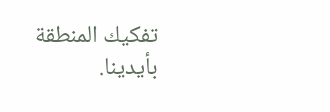تفكيك المنطقة بأيدينا.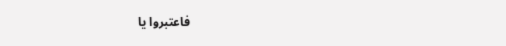فاعتبروا يا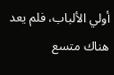أولي الألباب، فلم يعد هناك متسع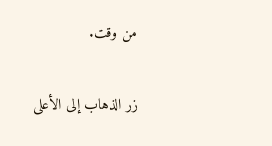من وقت.

زر الذهاب إلى الأعلى